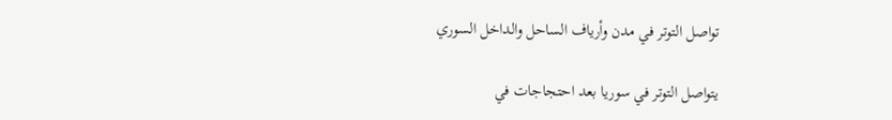تواصل التوتر في مدن وأرياف الساحل والداخل السوري

يتواصل التوتر في سوريا بعد احتجاجات في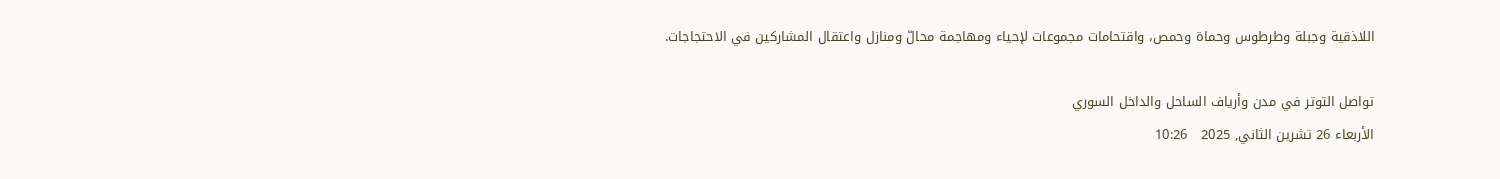اللاذقية وجبلة وطرطوس وحماة وحمص، واقتحامات مجموعات لإحياء ومهاجمة محالّ ومنازل واعتقال المشاركين في الاحتجاجات.

تواصل التوتر في مدن وأرياف الساحل والداخل السوري
الأربعاء 26 تشرين الثاني, 2025   10:26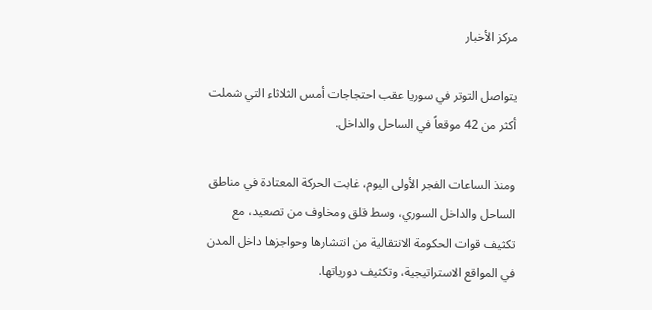مركز الأخبار

يتواصل التوتر في سوريا عقب احتجاجات أمس الثلاثاء التي شملت أكثر من 42 موقعاً في الساحل والداخل.

ومنذ الساعات الفجر الأولى اليوم، غابت الحركة المعتادة في مناطق الساحل والداخل السوري، وسط قلق ومخاوف من تصعيد، مع تكثيف قوات الحكومة الانتقالية من انتشارها وحواجزها داخل المدن في المواقع الاستراتيجية، وتكثيف دورياتها.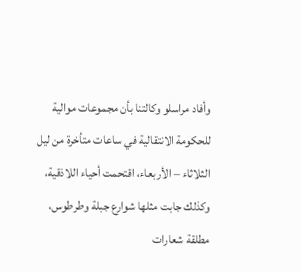وأفاد مراسلو وكالتنا بأن مجموعات موالية للحكومة الانتقالية في ساعات متأخرة من ليل الثلاثاء – الأربعاء، اقتحمت أحياء اللاذقية، وكذلك جابت مثلها شوارع جبلة وطرطوس، مطلقة شعارات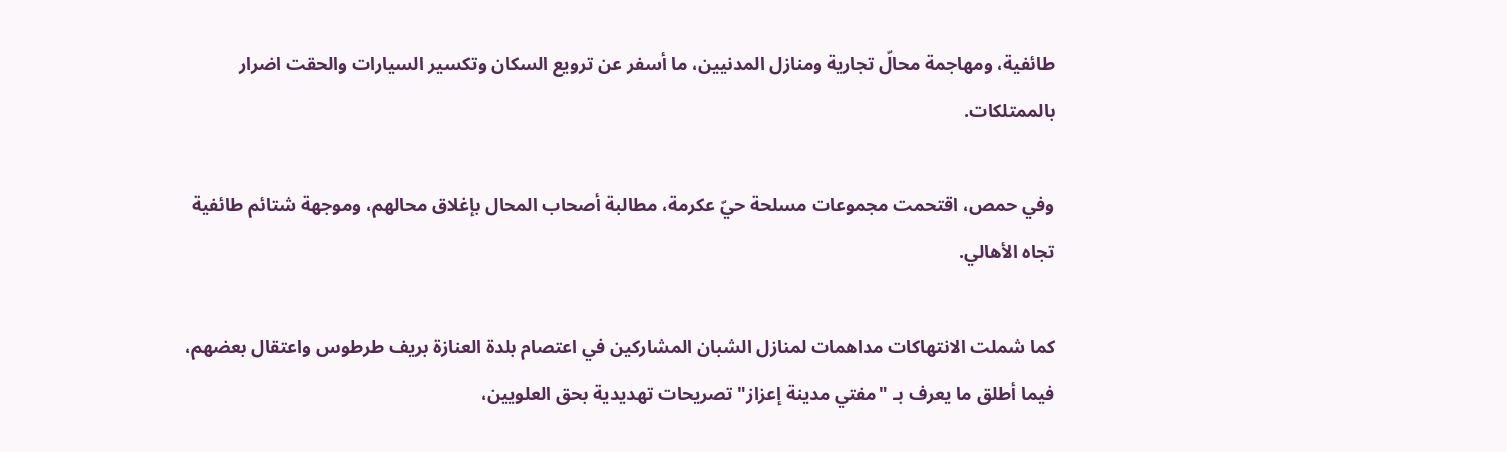طائفية، ومهاجمة محالّ تجارية ومنازل المدنيين، ما أسفر عن ترويع السكان وتكسير السيارات والحقت اضرار بالممتلكات.

وفي حمص، اقتحمت مجموعات مسلحة حيّ عكرمة، مطالبة أصحاب المحال بإغلاق محالهم، وموجهة شتائم طائفية تجاه الأهالي.

كما شملت الانتهاكات مداهمات لمنازل الشبان المشاركين في اعتصام بلدة العنازة بريف طرطوس واعتقال بعضهم، فيما أطلق ما يعرف بـ "مفتي مدينة إعزاز" تصريحات تهديدية بحق العلويين،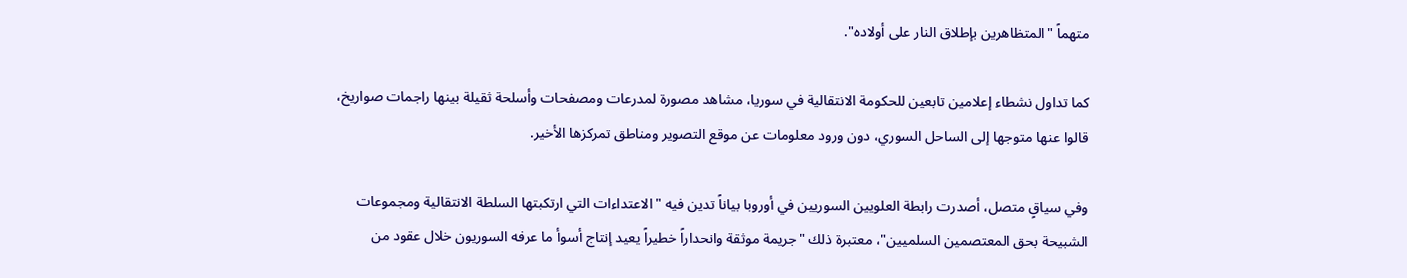متهماً "المتظاهرين بإطلاق النار على أولاده".

كما تداول نشطاء إعلامين تابعين للحكومة الانتقالية في سوريا، مشاهد مصورة لمدرعات ومصفحات وأسلحة ثقيلة بينها راجمات صواريخ، قالوا عنها متوجها إلى الساحل السوري، دون ورود معلومات عن موقع التصوير ومناطق تمركزها الأخير.

وفي سياقٍ متصل، أصدرت رابطة العلويين السوريين في أوروبا بياناً تدين فيه "الاعتداءات التي ارتكبتها السلطة الانتقالية ومجموعات الشبيحة بحق المعتصمين السلميين"، معتبرة ذلك "جريمة موثقة وانحداراً خطيراً يعيد إنتاج أسوأ ما عرفه السوريون خلال عقود من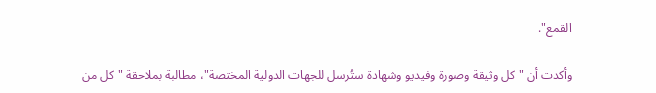القمع".

وأكدت أن "كل وثيقة وصورة وفيديو وشهادة ستُرسل للجهات الدولية المختصة"، مطالبة بملاحقة "كل من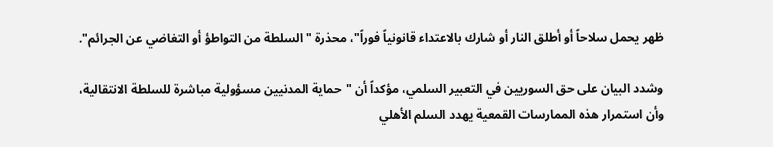ظهر يحمل سلاحاً أو أطلق النار أو شارك بالاعتداء قانونياً فوراً"، محذرة "السلطة من التواطؤ أو التغاضي عن الجرائم".

وشدد البيان على حق السوريين في التعبير السلمي، مؤكداً أن "حماية المدنيين مسؤولية مباشرة للسلطة الانتقالية، وأن استمرار هذه الممارسات القمعية يهدد السلم الأهلي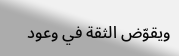ويقوّض الثقة في وعود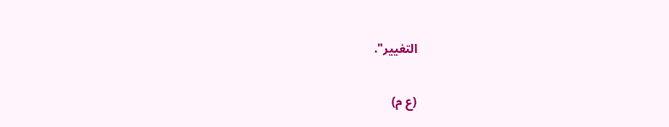التغيير".

(ع م)